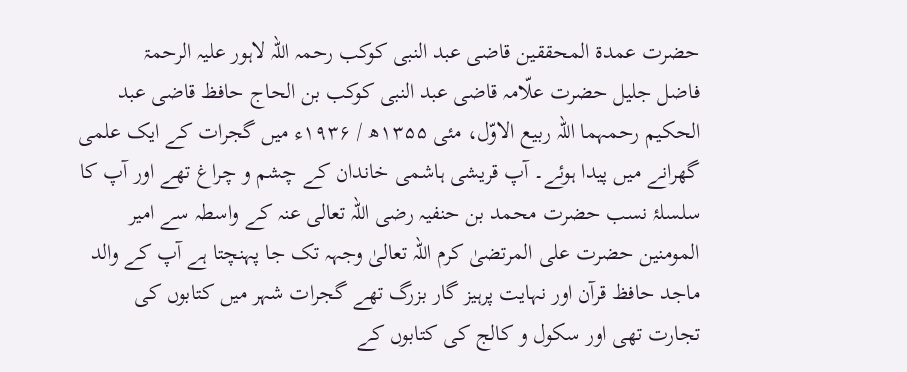حضرت عمدۃ المحققین قاضی عبد النبی کوکب رحمہ اللہ لاہور علیہ الرحمۃ
فاضل جلیل حضرت علّامہ قاضی عبد النبی کوکب بن الحاج حافظ قاضی عبد الحکیم رحمہما اللہ ربیع الاوّل، مئی ۱۳۵۵ھ / ۱۹۳۶ء میں گجرات کے ایک علمی گھرانے میں پیدا ہوئے۔ آپ قریشی ہاشمی خاندان کے چشم و چراغ تھے اور آپ کا سلسلۂ نسب حضرت محمد بن حنفیہ رضی اللہ تعالی عنہ کے واسطہ سے امیر المومنین حضرت علی المرتضیٰ کرم اللہ تعالیٰ وجہہ تک جا پہنچتا ہے آپ کے والد ماجد حافظ قرآن اور نہایت پرہیز گار بزرگ تھے گجرات شہر میں کتابوں کی تجارت تھی اور سکول و کالج کی کتابوں کے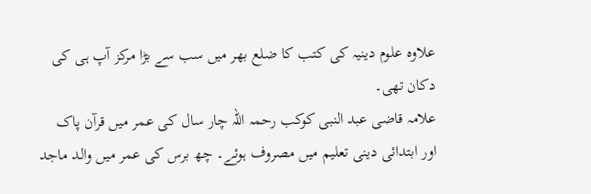علاوہ علوم دینیہ کی کتب کا ضلع بھر میں سب سے بڑا مرکز آپ ہی کی دکان تھی۔
علامہ قاضی عبد النبی کوکب رحمہ اللہ چار سال کی عمر میں قرآن پاک اور ابتدائی دینی تعلیم میں مصروف ہوئے۔ چھ برس کی عمر میں والد ماجد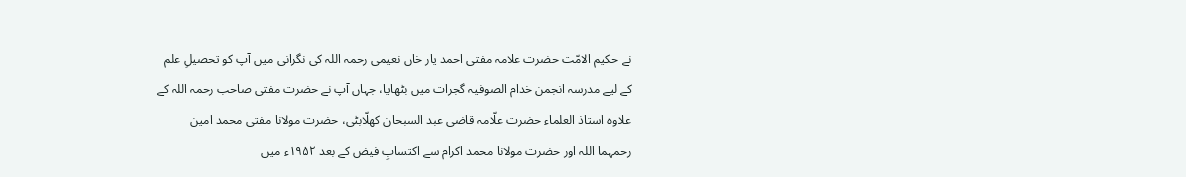نے حکیم الامّت حضرت علامہ مفتی احمد یار خاں نعیمی رحمہ اللہ کی نگرانی میں آپ کو تحصیلِ علم کے لیے مدرسہ انجمن خدام الصوفیہ گجرات میں بٹھایا، جہاں آپ نے حضرت مفتی صاحب رحمہ اللہ کے علاوہ استاذ العلماء حضرت علّامہ قاضی عبد السبحان کھلّابٹی، حضرت مولانا مفتی محمد امین رحمہما اللہ اور حضرت مولانا محمد اکرام سے اکتسابِ فیض کے بعد ۱۹۵۲ء میں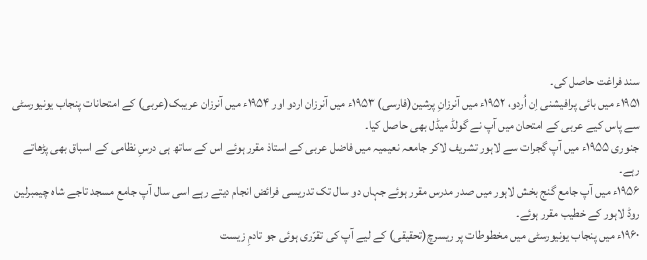سند فراغت حاصل کی۔
۱۹۵۱ء میں بائی پرافیشنی اِن اُردو، ۱۹۵۲ء میں آنرزانِ پرشین(فارسی) ۱۹۵۳ء میں آنرزان اردو اور ۱۹۵۴ء میں آنرزان عریبک(عربی) کے امتحانات پنجاب یونیورسٹی سے پاس کیے عربی کے امتحان میں آپ نے گولڈ میڈل بھی حاصل کیا۔
جنوری ۱۹۵۵ء میں آپ گجرات سے لاہور تشریف لاکر جامعہ نعیمیہ میں فاضل عربی کے استاذ مقرر ہوئے اس کے ساتھ ہی درسِ نظامی کے اسباق بھی پڑھاتے رہے۔
۱۹۵۶ء میں آپ جامع گنج بخش لاہور میں صدر مدرس مقرر ہوئے جہاں دو سال تک تدریسی فرائض انجام دیتے رہے اسی سال آپ جامع مسجد تاجے شاہ چیمبرلین روڈ لاہور کے خطیب مقرر ہوئے۔
۱۹۶۰ء میں پنجاب یونیورسٹی میں مخطوطات پر ریسرچ(تحقیقی) کے لیے آپ کی تقرّری ہوئی جو تادمِ زیست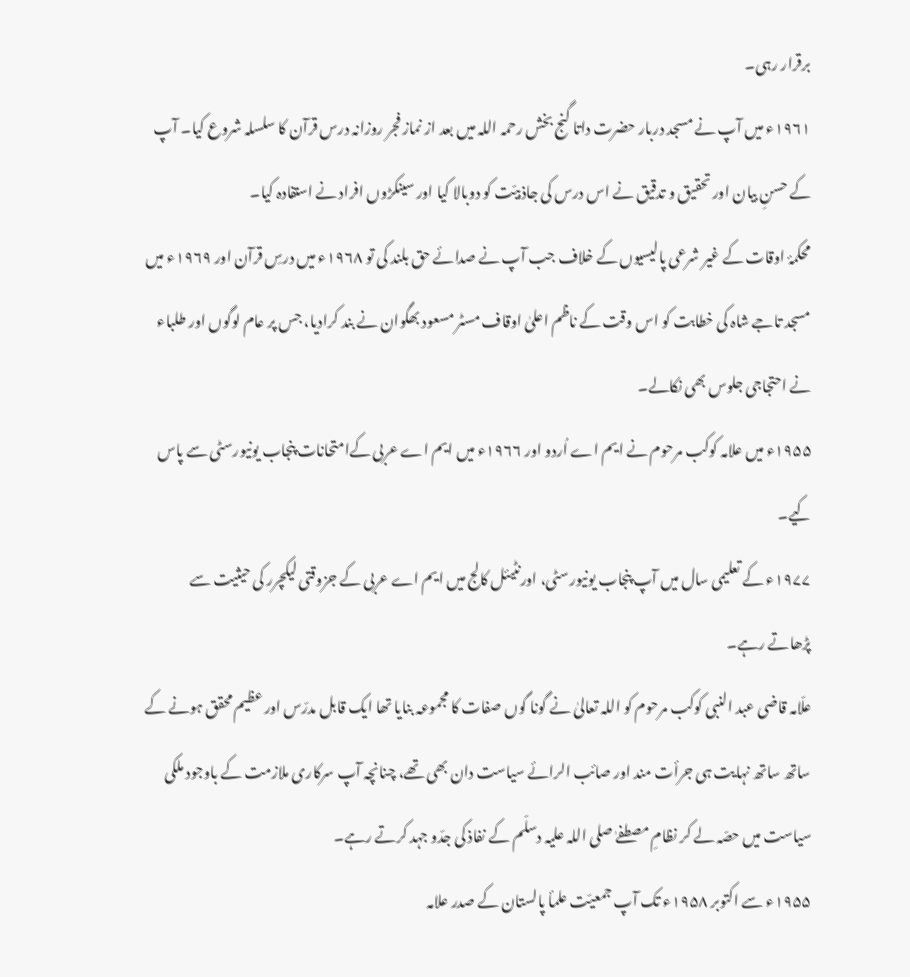برقرار رہی۔
۱۹۶۱ء میں آپ نے مسجد دربار حضرت داتا گنج بخش رحمہ اللہ میں بعد از نماز فجر روزانہ درس قرآن کا سلسلہ شروع کیا۔ آپ کے حسنِ بیان اور تحقیق و تدقیق نے اس درس کی جاذبیّت کو دوبالا کیا اور سینکڑوں افراد نے استفادہ کیا۔
محکمۂ اوقات کے غیر شرعی پالیسیوں کے خلاف جب آپ نے صدائے حق بلند کی تو ۱۹۶۸ء میں درسِ قرآن اور ۱۹۶۹ء میں مسجد تاجے شاہ کی خطابت کو اس وقت کے ناظم اعلیٰ اوقاف مسٹر مسعود بھگوان نے بند کرادیا، جس پر عام لوگوں اور طلباء نے احتجاجی جلوس بھی نکالے۔
۱۹۵۵ء میں علامہ کوکب مرحوم نے ایم اے اُردو اور ۱۹۶۶ء میں ایم اے عربی کےامتحانات پنجاب یونیورسٹی سے پاس کیے۔
۱۹۷۷ء کے تعلیمی سال میں آپ پنجاب یونیورسٹی، اورنٹیئل کالج میں ایم اے عربی کے جزوقتی لیکچرر کی حیثیت سے پڑھاتے رہے۔
علّامہ قاضی عبد النبی کوکب مرحوم کو اللہ تعالیٰ نے گونا گوں صفات کا مجموعہ بنایا تھا ایک قابل مدرّس اور عظیم محقق ہونے کے ساتھ ساتھ نہایت ہی جرأت مند اور صائب الرائے سیاست دان بھی تھے، چنانچہ آپ سرکاری ملازمت کے باوجود ملکی سیاست میں حصّہ لے کر نظامِ مصطفےٰ صلی اللہ علیہ دسلّم کے نفاذ کی جدّو جہد کرتے رہے۔
۱۹۵۵ء سے اکتوبر ۱۹۵۸ء تک آپ جمعیّت علمأ پالستان کے صدر علامہ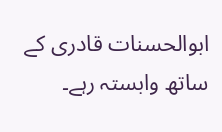ابوالحسنات قادری کے ساتھ وابستہ رہے۔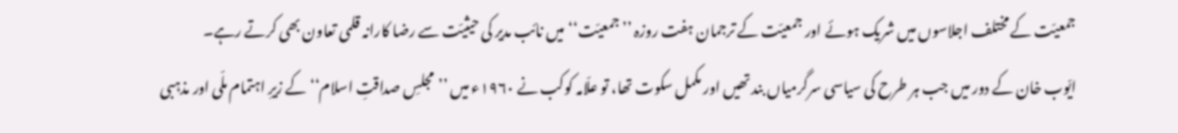جمعیّت کے مختلف اجلاسوں میں شریک ہوئے اور جمعیّت کے ترجمان ہفت روزہ ’’جمعیّت‘‘ میں نائب مدیر کی حیثیّت سے رضا کارانہ قلمی تعاون بھی کرتے رہے۔
ایّوب خان کے دور میں جب ہر طرح کی سیاسی سرگرمیاں بند تھیں اور مکمل سکوت تھا، تو علّامہ کوکب نے ۱۹۶۰ء میں ’’مجلسِ صداقتِ اسلام‘‘ کے زیرِ اہتمام ملّی اور مذہبی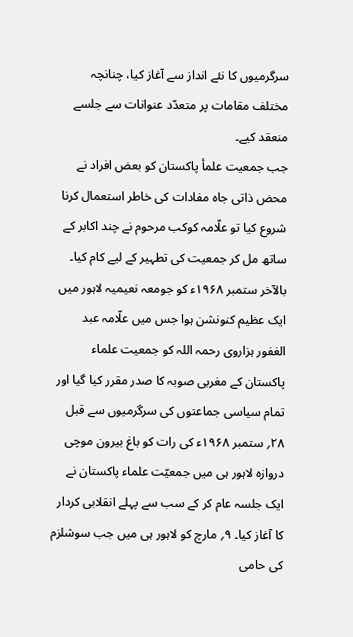سرگرمیوں کا نئے انداز سے آغاز کیا، چنانچہ مختلف مقامات پر متعدّد عنوانات سے جلسے منعقد کیے۔
جب جمعیت علمأ پاکستان کو بعض افراد نے محض ذاتی جاہ مفادات کی خاطر استعمال کرنا شروع کیا تو علّامہ کوکب مرحوم نے چند اکابر کے ساتھ مل کر جمعیت کی تطہیر کے لیے کام کیا۔ بالآخر ستمبر ۱۹۶۸ء کو جومعہ نعیمیہ لاہور میں ایک عظیم کنونشن ہوا جس میں علّامہ عبد الغفور ہزاروی رحمہ اللہ کو جمعیت علماء پاکستان کے مغربی صوبہ کا صدر مقرر کیا گیا اور تمام سیاسی جماعتوں کی سرگرمیوں سے قبل ۲۸؍ ستمبر ۱۹۶۸ء کی رات کو باغ بیرون موچی دروازہ لاہور ہی میں جمعیّت علماء پاکستان نے ایک جلسہ عام کر کے سب سے پہلے انقلابی کردار کا آغاز کیا۔ ۹؍ مارچ کو لاہور ہی میں جب سوشلزم کی حامی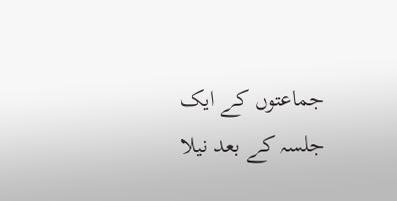جماعتوں کے ایک جلسہ کے بعد نیلا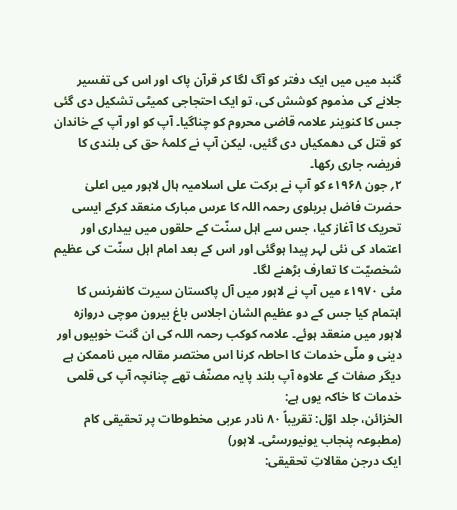گنبد میں میں ایک دفتر کو آگ لگا کر قرآن پاک اور اس کی تفسیر جلانے کی مذموم کوشش کی، تو ایک احتجاجی کمیٹی تشکیل دی گئی جس کا کنوینر علامہ قاضی محروم کو چناگیا۔ آپ کو اور آپ کے خاندان کو قتل کی دھمکیاں دی گئیں، لیکن آپ نے کلمۂ حق کی بلندی کا فریضہ جاری رکھا۔
۲؍ جون ۱۹۶۸ء کو آپ نے برکت علی اسلامیہ ہال لاہور میں اعلیٰ حضرت فاضل بریلوی رحمہ اللہ کا عرس مبارک منعقد کرکے ایسی تحریک کا آغاز کیا، جس سے اہل سنّت کے حلقوں میں بیداری اور اعتماد کی نئی لہر پیدا ہوگئی اور اس کے بعد امام اہل سنّت کی عظیم شخصیّت کا تعارف بڑھنے لگا۔
مئی ۱۹۷۰ء میں آپ نے لاہور میں آل پاکستان سیرت کانفرنس کا اہتمام کیا جس کے دو عظیم الشان اجلاس باغ بیرون موچی دروازہ لاہور میں منعقد ہوئے۔ علامہ کوکب رحمہ اللہ کی ان گنت خوبیوں اور دینی و ملّی خدمات کا احاطہ کرنا اس مختصر مقالہ میں ناممکن ہے دیگر صفات کے علاوہ آپ بلند پایہ مصنّف تھے چنانچہ آپ کی قلمی خدمات کا خاکہ یوں ہے:
الخزائن، جلد اوّل: تقریباً ۸۰ نادر عربی مخطوطات پر تحقیقی کام
(مطبوعہ پنجاب یونیورسٹی۔ لاہور)
ایک درجن مقالاتِ تحقیقی: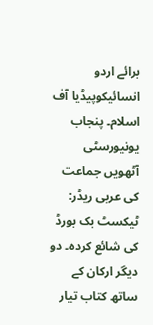برائے اردو انسائیکوپیڈیا آف اسلام۔ پنجاب یونیورسٹی
آٹھویں جماعت کی عربی ریڈر: ٹیکسٹ بک بورڈ کی شائع کردہ۔ دو دیگر ارکان کے ساتھ کتاب تیار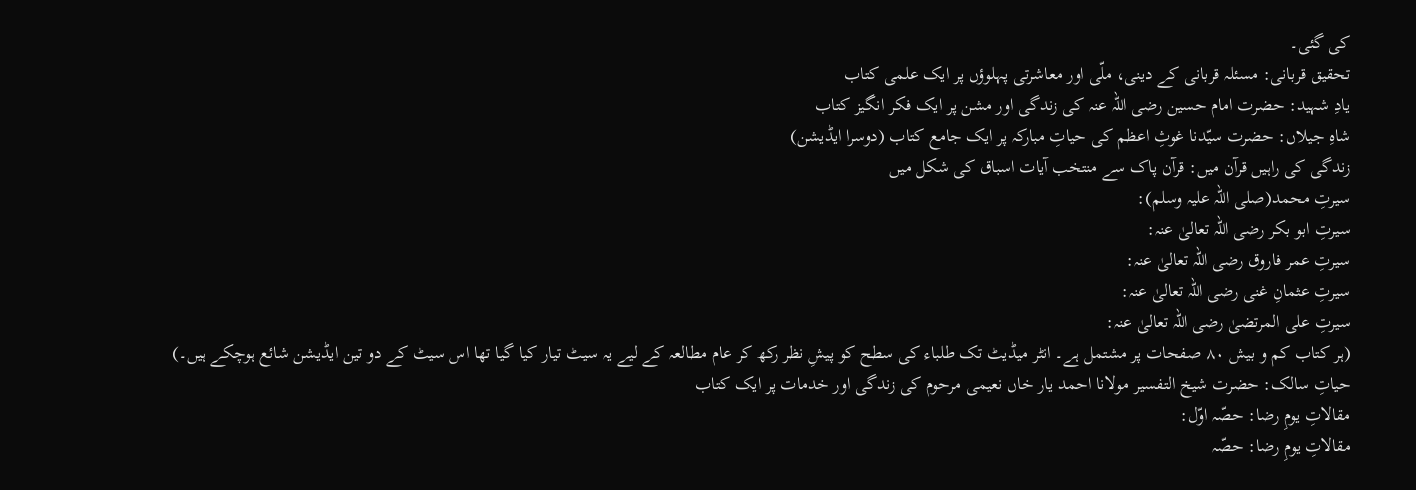کی گئی۔
تحقیق قربانی: مسئلہ قربانی کے دینی، ملّی اور معاشرتی پہلوؤں پر ایک علمی کتاب
یادِ شہید: حضرت امام حسین رضی اللہ عنہ کی زندگی اور مشن پر ایک فکر انگیز کتاب
شاہِ جیلاں: حضرت سیّدنا غوثِ اعظم کی حیاتِ مبارکہ پر ایک جامع کتاب (دوسرا ایڈیشن)
زندگی کی راہیں قرآن میں: قرآن پاک سے منتخب آیات اسباق کی شکل میں
سیرتِ محمد(صلی اللہ علیہ وسلم):
سیرتِ ابو بکر رضی اللہ تعالیٰ عنہ:
سیرتِ عمر فاروق رضی اللہ تعالیٰ عنہ:
سیرتِ عثمانِ غنی رضی اللہ تعالیٰ عنہ:
سیرتِ علی المرتضیٰ رضی اللہ تعالیٰ عنہ:
(ہر کتاب کم و بیش ۸۰ صفحات پر مشتمل ہے۔ انٹر میڈیٹ تک طلباء کی سطح کو پیشِ نظر رکھ کر عام مطالعہ کے لیے یہ سیٹ تیار کیا گیا تھا اس سیٹ کے دو تین ایڈیشن شائع ہوچکے ہیں۔)
حیاتِ سالک: حضرت شیخ التفسیر مولانا احمد یار خاں نعیمی مرحوم کی زندگی اور خدمات پر ایک کتاب
مقالاتِ یومِ رضا: حصّہ اوّل:
مقالاتِ یومِ رضا: حصّہ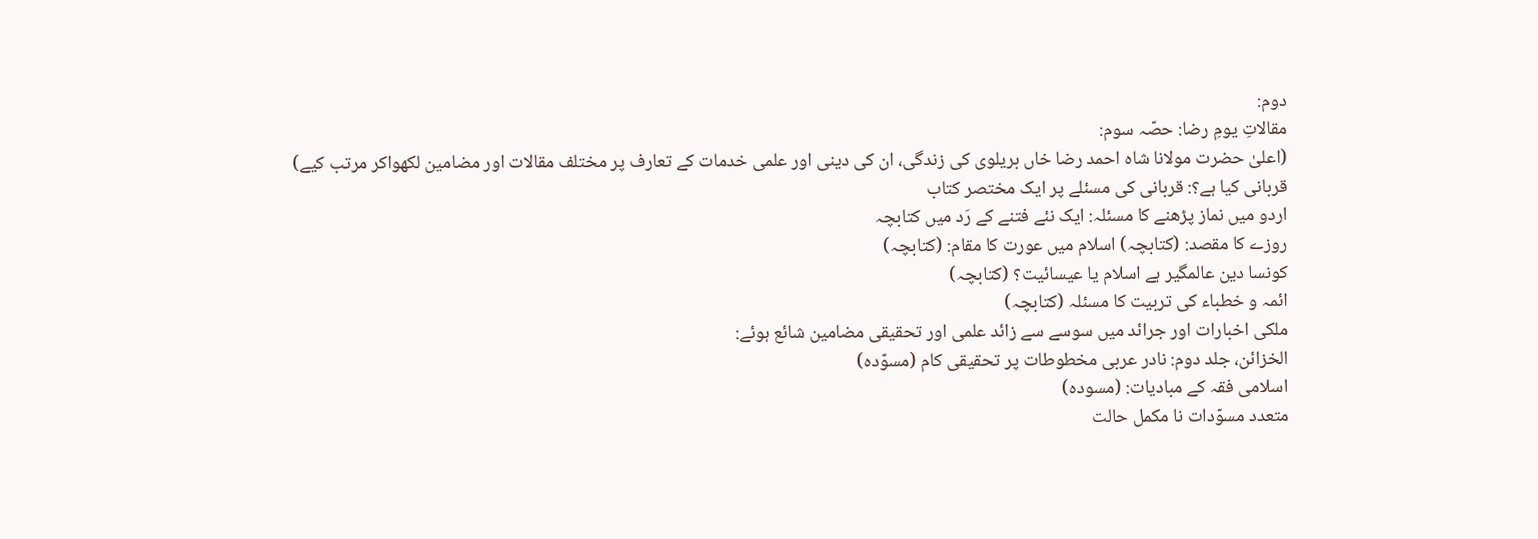دوم:
مقالاتِ یومِ رضا: حصّہ سوم:
(اعلیٰ حضرت مولانا شاہ احمد رضا خاں بریلوی کی زندگی، ان کی دینی اور علمی خدمات کے تعارف پر مختلف مقالات اور مضامین لکھواکر مرتب کیے)
قربانی کیا ہے؟: قربانی کی مسئلے پر ایک مختصر کتاب
اردو میں نماز پڑھنے کا مسئلہ: ایک نئے فتنے کے رَد میں کتابچہ
روزے کا مقصد: (کتابچہ) اسلام میں عورت کا مقام: (کتابچہ)
کونسا دین عالمگیر ہے اسلام یا عیسائیت؟ (کتابچہ)
ائمہ و خطباء کی تربیت کا مسئلہ (کتابچہ)
ملکی اخبارات اور جرائد میں سوسے سے زائد علمی اور تحقیقی مضامین شائع ہوئے:
الخزائن، جلد دوم: نادر عربی مخطوطات پر تحقیقی کام (مسوّدہ)
اسلامی فقہ کے مبادیات: (مسودہ)
متعدد مسوّدات نا مکمل حالت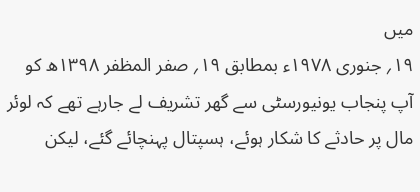میں
۱۹؍ جنوری ۱۹۷۸ء بمطابق ۱۹؍ صفر المظفر ۱۳۹۸ھ کو آپ پنجاب یونیورسٹی سے گھر تشریف لے جارہے تھے کہ لوئر مال پر حادثے کا شکار ہوئے، ہسپتال پہنچائے گئے، لیکن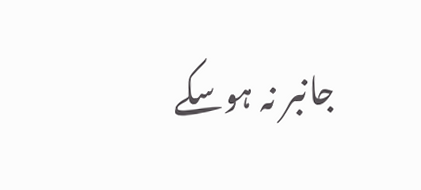جانبر نہ ہوسکے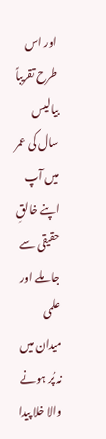اور اس طرح تقریباً بیالیس سال کی عمر میں آپ اپنے خالقِ حقیقی سے جا ملے اور علمی میدان میں نہ پُر ہونے والا خلا پیدا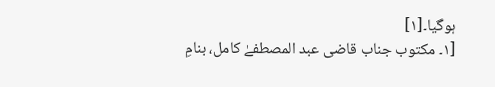ہوگیا۔[۱]
[۱۔ مکتوب جناب قاضی عبد المصطفےٰ کامل، بنامِ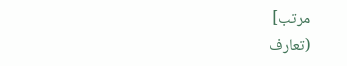مرتب]
(تعارف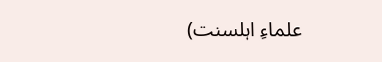علماءِ اہلسنت)